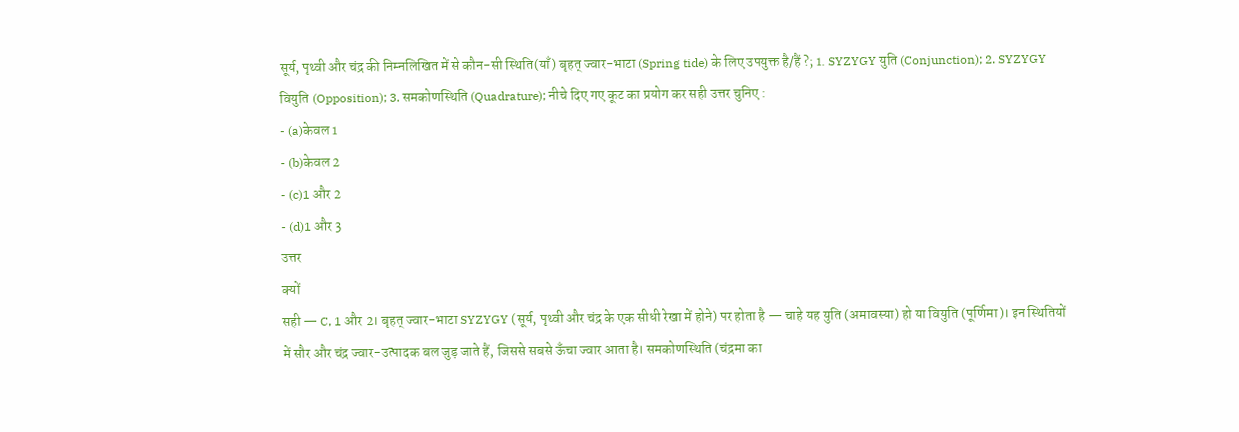सूर्य, पृथ्वी और चंद्र की निम्नलिखित में से कौन-सी स्थिति(याँ) बृहत् ज्वार-भाटा (Spring tide) के लिए उपयुक्त है/हैं ?; 1. SYZYGY युति (Conjunction); 2. SYZYGY वियुति (Opposition); 3. समकोणस्थिति (Quadrature); नीचे दिए गए कूट का प्रयोग कर सही उत्तर चुनिए :
- (a)केवल 1
- (b)केवल 2
- (c)1 और 2
- (d)1 और 3
उत्तर
क्यों
सही — C, 1 और 2। बृहत् ज्वार-भाटा SYZYGY (सूर्य, पृथ्वी और चंद्र के एक सीधी रेखा में होने) पर होता है — चाहे यह युति (अमावस्या) हो या वियुति (पूर्णिमा)। इन स्थितियों में सौर और चंद्र ज्वार-उत्पादक बल जुड़ जाते हैं, जिससे सबसे ऊँचा ज्वार आता है। समकोणस्थिति (चंद्रमा का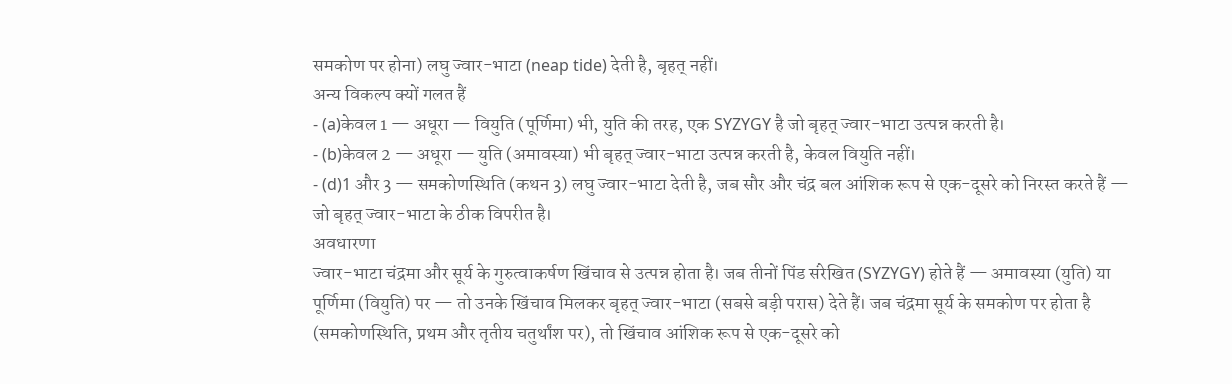समकोण पर होना) लघु ज्वार-भाटा (neap tide) देती है, बृहत् नहीं।
अन्य विकल्प क्यों गलत हैं
- (a)केवल 1 — अधूरा — वियुति (पूर्णिमा) भी, युति की तरह, एक SYZYGY है जो बृहत् ज्वार-भाटा उत्पन्न करती है।
- (b)केवल 2 — अधूरा — युति (अमावस्या) भी बृहत् ज्वार-भाटा उत्पन्न करती है, केवल वियुति नहीं।
- (d)1 और 3 — समकोणस्थिति (कथन 3) लघु ज्वार-भाटा देती है, जब सौर और चंद्र बल आंशिक रूप से एक-दूसरे को निरस्त करते हैं — जो बृहत् ज्वार-भाटा के ठीक विपरीत है।
अवधारणा
ज्वार-भाटा चंद्रमा और सूर्य के गुरुत्वाकर्षण खिंचाव से उत्पन्न होता है। जब तीनों पिंड संरेखित (SYZYGY) होते हैं — अमावस्या (युति) या पूर्णिमा (वियुति) पर — तो उनके खिंचाव मिलकर बृहत् ज्वार-भाटा (सबसे बड़ी परास) देते हैं। जब चंद्रमा सूर्य के समकोण पर होता है (समकोणस्थिति, प्रथम और तृतीय चतुर्थांश पर), तो खिंचाव आंशिक रूप से एक-दूसरे को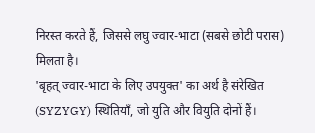निरस्त करते हैं, जिससे लघु ज्वार-भाटा (सबसे छोटी परास) मिलता है।
'बृहत् ज्वार-भाटा के लिए उपयुक्त' का अर्थ है संरेखित (SYZYGY) स्थितियाँ, जो युति और वियुति दोनों हैं।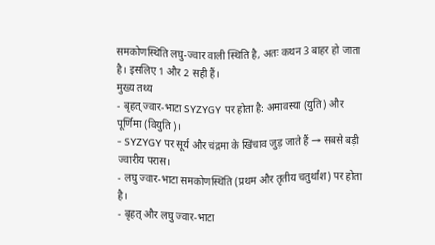समकोणस्थिति लघु-ज्वार वाली स्थिति है, अतः कथन 3 बाहर हो जाता है। इसलिए 1 और 2 सही हैं।
मुख्य तथ्य
- बृहत् ज्वार-भाटा SYZYGY पर होता है: अमावस्या (युति) और पूर्णिमा (वियुति)।
- SYZYGY पर सूर्य और चंद्रमा के खिंचाव जुड़ जाते हैं → सबसे बड़ी ज्वारीय परास।
- लघु ज्वार-भाटा समकोणस्थिति (प्रथम और तृतीय चतुर्थांश) पर होता है।
- बृहत् और लघु ज्वार-भाटा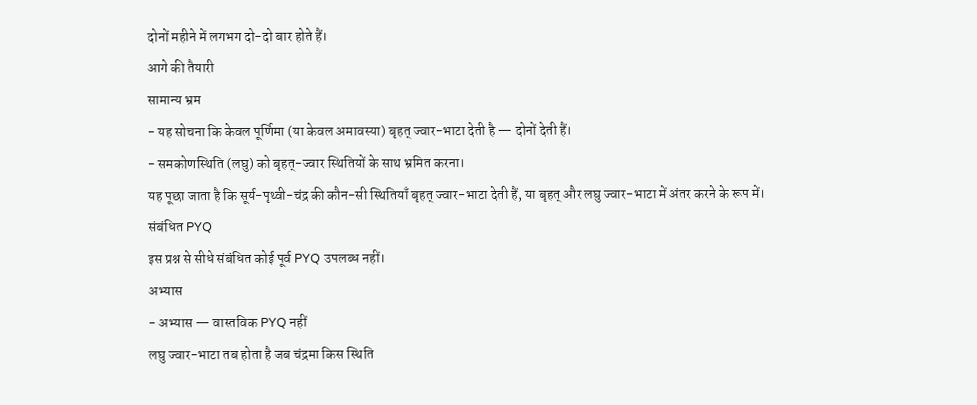दोनों महीने में लगभग दो-दो बार होते हैं।
आगे की तैयारी
सामान्य भ्रम
- यह सोचना कि केवल पूर्णिमा (या केवल अमावस्या) बृहत् ज्वार-भाटा देती है — दोनों देती हैं।
- समकोणस्थिति (लघु) को बृहत्-ज्वार स्थितियों के साथ भ्रमित करना।
यह पूछा जाता है कि सूर्य-पृथ्वी-चंद्र की कौन-सी स्थितियाँ बृहत् ज्वार-भाटा देती हैं, या बृहत् और लघु ज्वार-भाटा में अंतर करने के रूप में।
संबंधित PYQ
इस प्रश्न से सीधे संबंधित कोई पूर्व PYQ उपलब्ध नहीं।
अभ्यास
- अभ्यास — वास्तविक PYQ नहीं
लघु ज्वार-भाटा तब होता है जब चंद्रमा किस स्थिति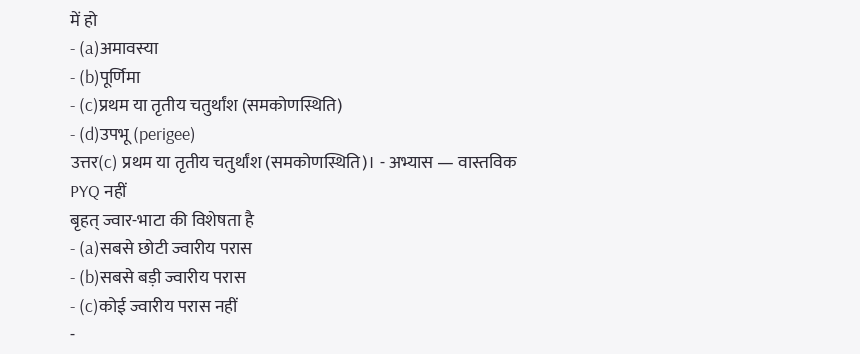में हो
- (a)अमावस्या
- (b)पूर्णिमा
- (c)प्रथम या तृतीय चतुर्थांश (समकोणस्थिति)
- (d)उपभू (perigee)
उत्तर(c) प्रथम या तृतीय चतुर्थांश (समकोणस्थिति)। - अभ्यास — वास्तविक PYQ नहीं
बृहत् ज्वार-भाटा की विशेषता है
- (a)सबसे छोटी ज्वारीय परास
- (b)सबसे बड़ी ज्वारीय परास
- (c)कोई ज्वारीय परास नहीं
-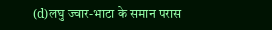(d)लघु ज्वार-भाटा के समान परास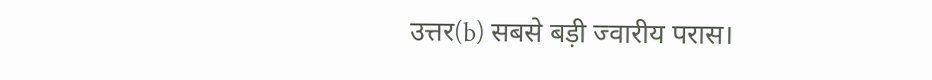उत्तर(b) सबसे बड़ी ज्वारीय परास।